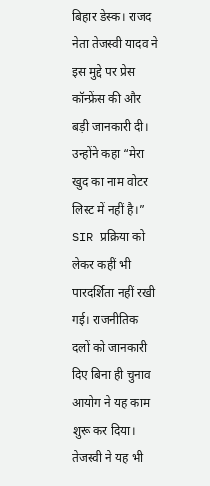बिहार डेस्क। राजद नेता तेजस्वी यादव ने इस मुद्दे पर प्रेस कॉन्फ्रेंस की और बड़ी जानकारी दी। उन्होंने कहा “मेरा खुद का नाम वोटर लिस्ट में नहीं है।” SIR प्रक्रिया को लेकर कहीं भी पारदर्शिता नहीं रखी गई। राजनीतिक दलों को जानकारी दिए बिना ही चुनाव आयोग ने यह काम शुरू कर दिया। तेजस्वी ने यह भी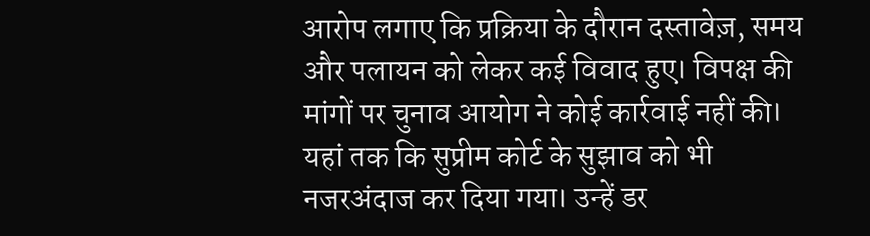आरोप लगाए कि प्रक्रिया के दौरान दस्तावेज़, समय और पलायन को लेकर कई विवाद हुए। विपक्ष की मांगों पर चुनाव आयोग ने कोई कार्रवाई नहीं की। यहां तक कि सुप्रीम कोर्ट के सुझाव को भी नजरअंदाज कर दिया गया। उन्हें डर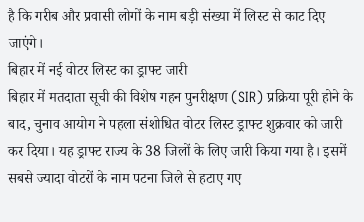है कि गरीब और प्रवासी लोगों के नाम बड़ी संख्या में लिस्ट से काट दिए जाएंगे।
बिहार में नई वोटर लिस्ट का ड्राफ्ट जारी
बिहार में मतदाता सूची की विशेष गहन पुनरीक्षण (SIR) प्रक्रिया पूरी होने के बाद, चुनाव आयोग ने पहला संशोधित वोटर लिस्ट ड्राफ्ट शुक्रवार को जारी कर दिया। यह ड्राफ्ट राज्य के 38 जिलों के लिए जारी किया गया है। इसमें सबसे ज्यादा वोटरों के नाम पटना जिले से हटाए गए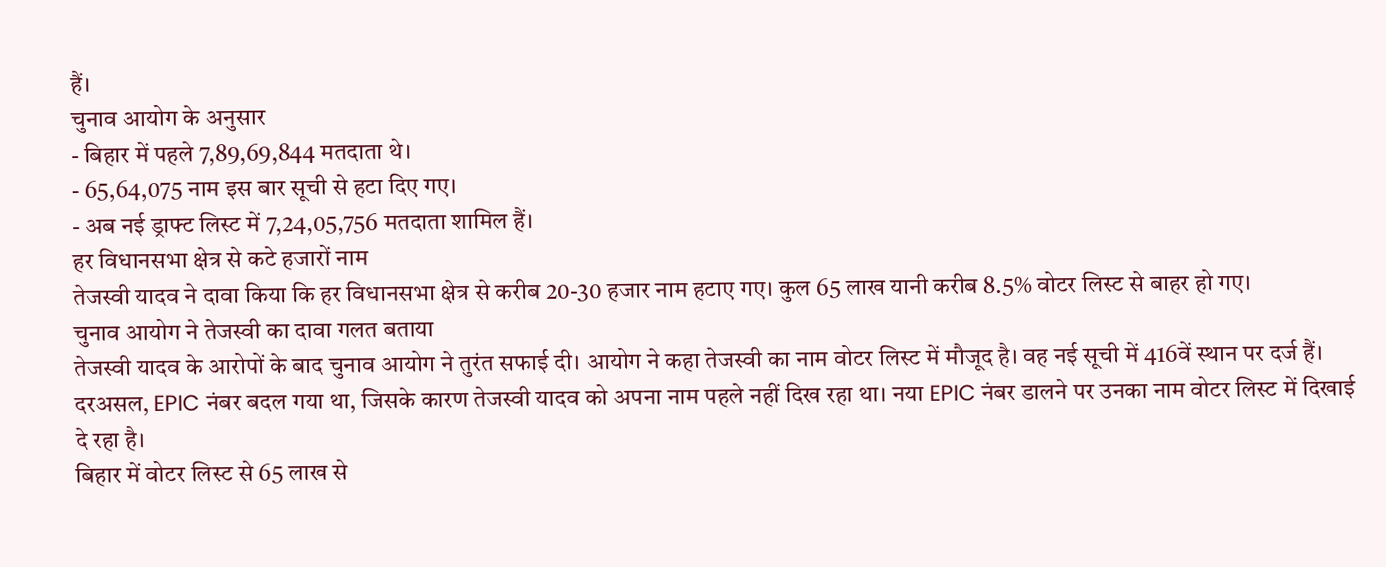हैं।
चुनाव आयोग के अनुसार
- बिहार में पहले 7,89,69,844 मतदाता थे।
- 65,64,075 नाम इस बार सूची से हटा दिए गए।
- अब नई ड्राफ्ट लिस्ट में 7,24,05,756 मतदाता शामिल हैं।
हर विधानसभा क्षेत्र से कटे हजारों नाम
तेजस्वी यादव ने दावा किया कि हर विधानसभा क्षेत्र से करीब 20-30 हजार नाम हटाए गए। कुल 65 लाख यानी करीब 8.5% वोटर लिस्ट से बाहर हो गए।
चुनाव आयोग ने तेजस्वी का दावा गलत बताया
तेजस्वी यादव के आरोपों के बाद चुनाव आयोग ने तुरंत सफाई दी। आयोग ने कहा तेजस्वी का नाम वोटर लिस्ट में मौजूद है। वह नई सूची में 416वें स्थान पर दर्ज हैं। दरअसल, EPIC नंबर बदल गया था, जिसके कारण तेजस्वी यादव को अपना नाम पहले नहीं दिख रहा था। नया EPIC नंबर डालने पर उनका नाम वोटर लिस्ट में दिखाई दे रहा है।
बिहार में वोटर लिस्ट से 65 लाख से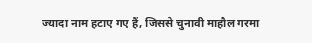ज्यादा नाम हटाए गए हैं, जिससे चुनावी माहौल गरमा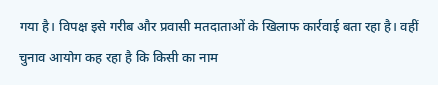गया है। विपक्ष इसे गरीब और प्रवासी मतदाताओं के खिलाफ कार्रवाई बता रहा है। वहीं चुनाव आयोग कह रहा है कि किसी का नाम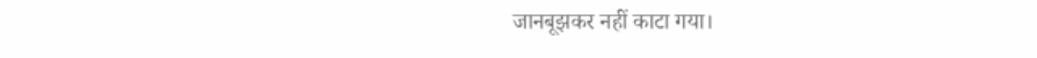जानबूझकर नहीं काटा गया।